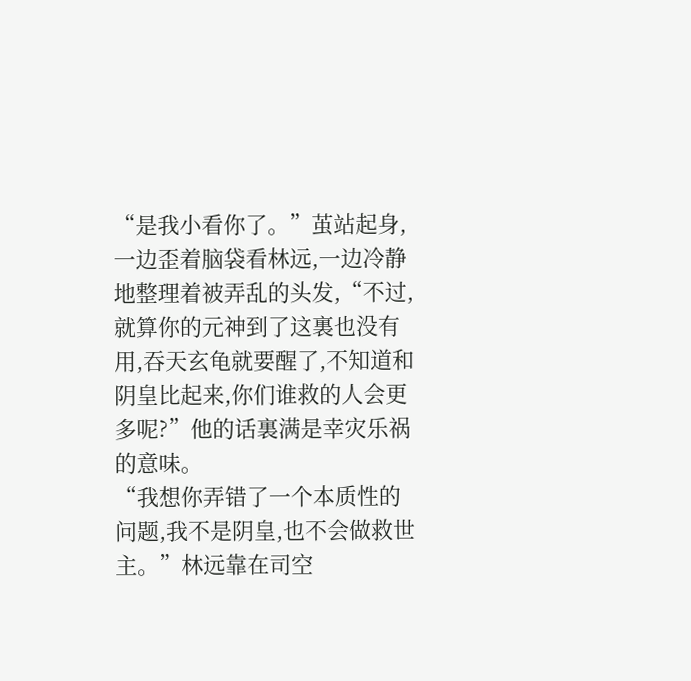“是我小看你了。”茧站起身,一边歪着脑袋看林远,一边冷静地整理着被弄乱的头发,“不过,就算你的元神到了这裏也没有用,吞天玄龟就要醒了,不知道和阴皇比起来,你们谁救的人会更多呢?”他的话裏满是幸灾乐祸的意味。
“我想你弄错了一个本质性的问题,我不是阴皇,也不会做救世主。”林远靠在司空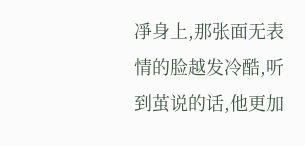凈身上,那张面无表情的脸越发冷酷,听到茧说的话,他更加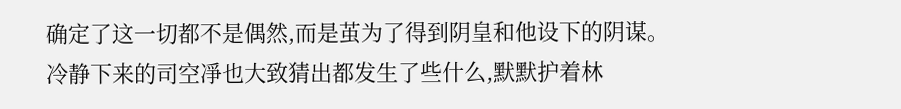确定了这一切都不是偶然,而是茧为了得到阴皇和他设下的阴谋。
冷静下来的司空凈也大致猜出都发生了些什么,默默护着林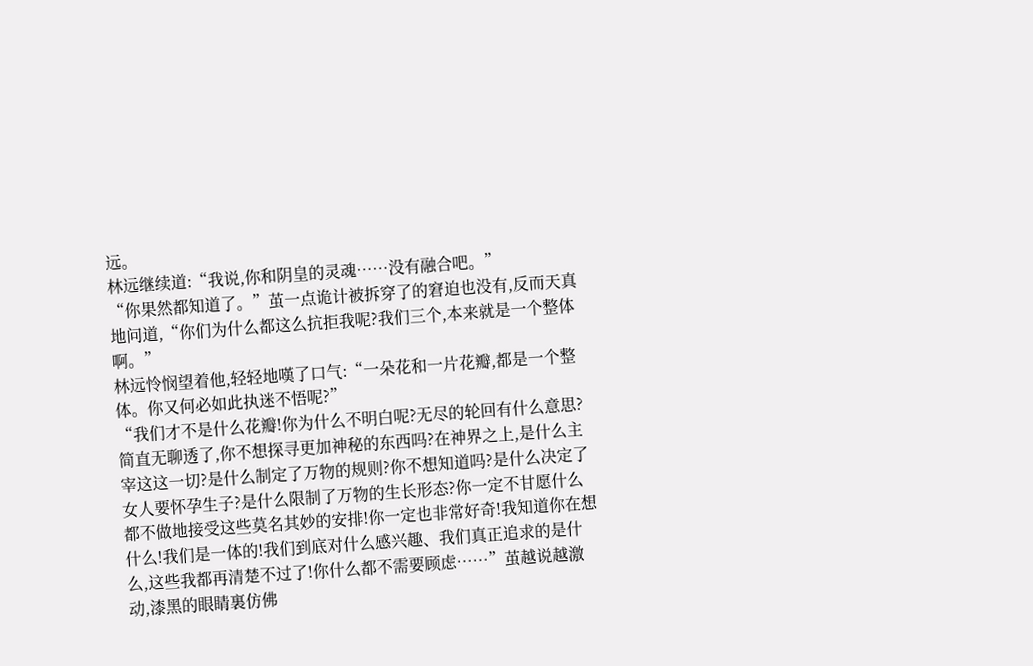远。
林远继续道:“我说,你和阴皇的灵魂……没有融合吧。”
“你果然都知道了。”茧一点诡计被拆穿了的窘迫也没有,反而天真地问道,“你们为什么都这么抗拒我呢?我们三个,本来就是一个整体啊。”
林远怜悯望着他,轻轻地嘆了口气:“一朵花和一片花瓣,都是一个整体。你又何必如此执迷不悟呢?”
“我们才不是什么花瓣!你为什么不明白呢?无尽的轮回有什么意思?简直无聊透了,你不想探寻更加神秘的东西吗?在神界之上,是什么主宰这这一切?是什么制定了万物的规则?你不想知道吗?是什么决定了女人要怀孕生子?是什么限制了万物的生长形态?你一定不甘愿什么都不做地接受这些莫名其妙的安排!你一定也非常好奇!我知道你在想什么!我们是一体的!我们到底对什么感兴趣、我们真正追求的是什么,这些我都再清楚不过了!你什么都不需要顾虑……”茧越说越激动,漆黑的眼睛裏仿佛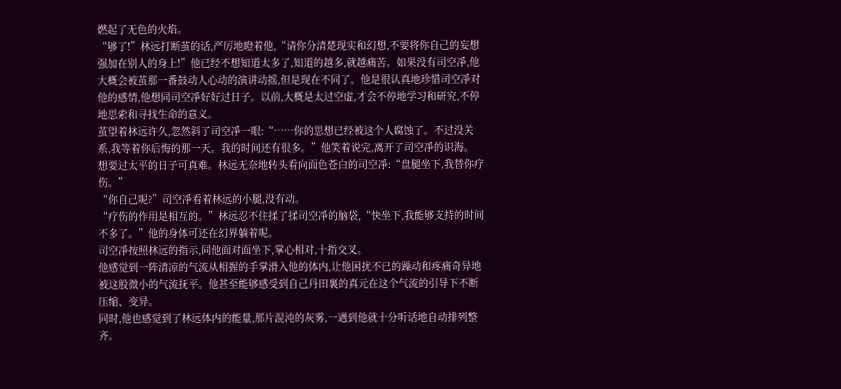燃起了无色的火焰。
“够了!”林远打断茧的话,严厉地瞪着他,“请你分清楚现实和幻想,不要将你自己的妄想强加在别人的身上!”他已经不想知道太多了,知道的越多,就越痛苦。如果没有司空凈,他大概会被茧那一番鼓动人心动的演讲动摇,但是现在不同了。他是很认真地珍惜司空凈对他的感情,他想同司空凈好好过日子。以前,大概是太过空虚,才会不停地学习和研究,不停地思索和寻找生命的意义。
茧望着林远许久,忽然斜了司空凈一眼:“……你的思想已经被这个人腐蚀了。不过没关系,我等着你后悔的那一天。我的时间还有很多。”他笑着说完,离开了司空凈的识海。
想要过太平的日子可真难。林远无奈地转头看向面色苍白的司空凈:“盘腿坐下,我替你疗伤。”
“你自己呢?”司空凈看着林远的小腿,没有动。
“疗伤的作用是相互的。”林远忍不住揉了揉司空凈的脑袋,“快坐下,我能够支持的时间不多了。”他的身体可还在幻界躺着呢。
司空凈按照林远的指示,同他面对面坐下,掌心相对,十指交叉。
他感觉到一阵清凉的气流从相握的手掌滑入他的体内,让他困扰不已的躁动和疼痛奇异地被这股微小的气流抚平。他甚至能够感受到自己丹田裏的真元在这个气流的引导下不断压缩、变异。
同时,他也感觉到了林远体内的能量,那片混沌的灰雾,一遇到他就十分听话地自动排列整齐。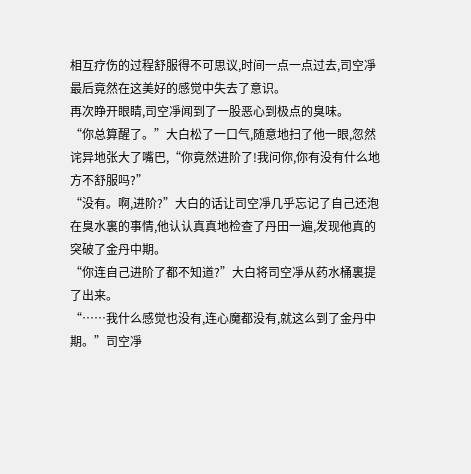相互疗伤的过程舒服得不可思议,时间一点一点过去,司空凈最后竟然在这美好的感觉中失去了意识。
再次睁开眼睛,司空凈闻到了一股恶心到极点的臭味。
“你总算醒了。”大白松了一口气,随意地扫了他一眼,忽然诧异地张大了嘴巴,“你竟然进阶了!我问你,你有没有什么地方不舒服吗?”
“没有。啊,进阶?”大白的话让司空凈几乎忘记了自己还泡在臭水裏的事情,他认认真真地检查了丹田一遍,发现他真的突破了金丹中期。
“你连自己进阶了都不知道?”大白将司空凈从药水桶裏提了出来。
“……我什么感觉也没有,连心魔都没有,就这么到了金丹中期。”司空凈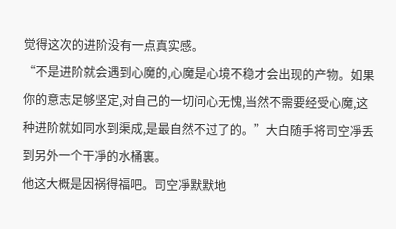觉得这次的进阶没有一点真实感。
“不是进阶就会遇到心魔的,心魔是心境不稳才会出现的产物。如果你的意志足够坚定,对自己的一切问心无愧,当然不需要经受心魔,这种进阶就如同水到渠成,是最自然不过了的。”大白随手将司空凈丢到另外一个干凈的水桶裏。
他这大概是因祸得福吧。司空凈默默地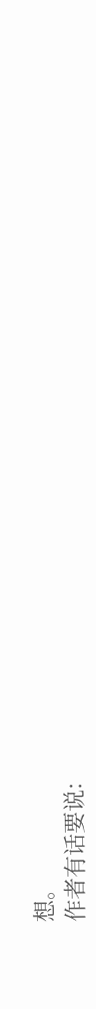想。
作者有话要说: